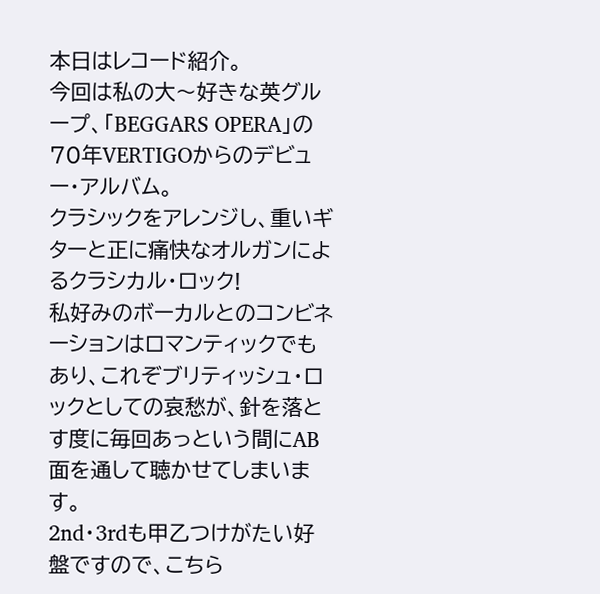本日はレコード紹介。
今回は私の大〜好きな英グループ、「BEGGARS OPERA」の70年VERTIGOからのデビュー・アルバム。
クラシックをアレンジし、重いギターと正に痛快なオルガンによるクラシカル・ロック!
私好みのボーカルとのコンビネーションはロマンティックでもあり、これぞブリティッシュ・ロックとしての哀愁が、針を落とす度に毎回あっという間にAB面を通して聴かせてしまいます。
2nd・3rdも甲乙つけがたい好盤ですので、こちら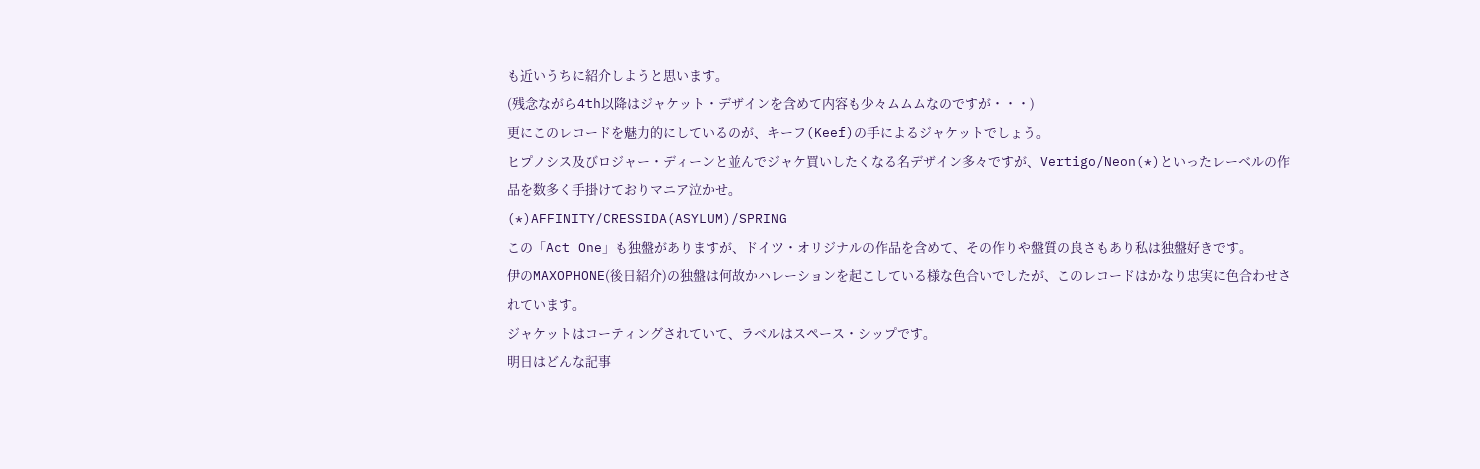も近いうちに紹介しようと思います。
(残念ながら4th以降はジャケット・デザインを含めて内容も少々ムムムなのですが・・・)
更にこのレコードを魅力的にしているのが、キーフ(Keef)の手によるジャケットでしょう。
ヒプノシス及びロジャー・ディーンと並んでジャケ買いしたくなる名デザイン多々ですが、Vertigo/Neon(*)といったレーベルの作品を数多く手掛けておりマニア泣かせ。
(*)AFFINITY/CRESSIDA(ASYLUM)/SPRING
この「Act One」も独盤がありますが、ドイツ・オリジナルの作品を含めて、その作りや盤質の良さもあり私は独盤好きです。
伊のMAXOPHONE(後日紹介)の独盤は何故かハレーションを起こしている様な色合いでしたが、このレコードはかなり忠実に色合わせされています。
ジャケットはコーティングされていて、ラベルはスペース・シップです。
明日はどんな記事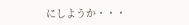にしようか・・・